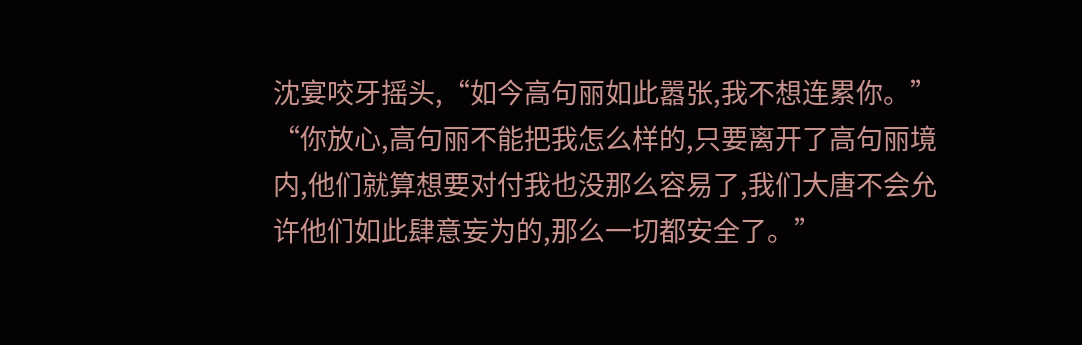沈宴咬牙摇头,“如今高句丽如此嚣张,我不想连累你。”
“你放心,高句丽不能把我怎么样的,只要离开了高句丽境内,他们就算想要对付我也没那么容易了,我们大唐不会允许他们如此肆意妄为的,那么一切都安全了。”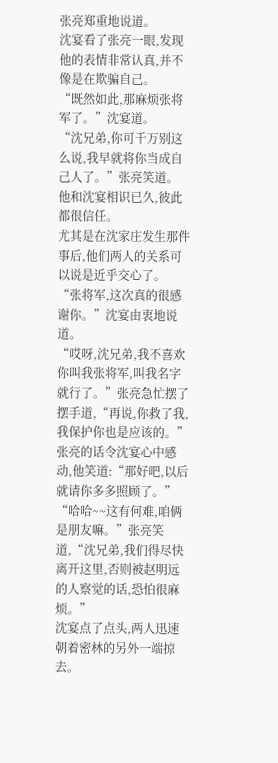张亮郑重地说道。
沈宴看了张亮一眼,发现他的表情非常认真,并不像是在欺骗自己。
“既然如此,那麻烦张将军了。”沈宴道。
“沈兄弟,你可千万别这么说,我早就将你当成自己人了。”张亮笑道。
他和沈宴相识已久,彼此都很信任。
尤其是在沈家庄发生那件事后,他们两人的关系可以说是近乎交心了。
“张将军,这次真的很感谢你。”沈宴由衷地说道。
“哎呀,沈兄弟,我不喜欢你叫我张将军,叫我名字就行了。”张亮急忙摆了摆手道,“再说,你救了我,我保护你也是应该的。”
张亮的话令沈宴心中感动,他笑道:“那好吧,以后就请你多多照顾了。”
“哈哈~~这有何难,咱俩是朋友嘛。”张亮笑道,“沈兄弟,我们得尽快离开这里,否则被赵明远的人察觉的话,恐怕很麻烦。”
沈宴点了点头,两人迅速朝着密林的另外一端掠去。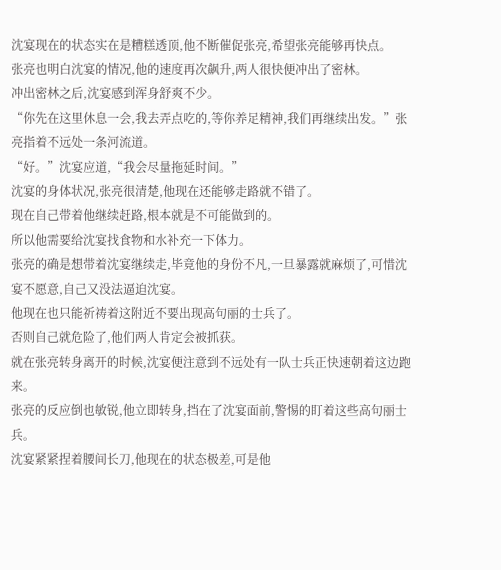沈宴现在的状态实在是糟糕透顶,他不断催促张亮,希望张亮能够再快点。
张亮也明白沈宴的情况,他的速度再次飙升,两人很快便冲出了密林。
冲出密林之后,沈宴感到浑身舒爽不少。
“你先在这里休息一会,我去弄点吃的,等你养足精神,我们再继续出发。”张亮指着不远处一条河流道。
“好。”沈宴应道,“我会尽量拖延时间。”
沈宴的身体状况,张亮很清楚,他现在还能够走路就不错了。
现在自己带着他继续赶路,根本就是不可能做到的。
所以他需要给沈宴找食物和水补充一下体力。
张亮的确是想带着沈宴继续走,毕竟他的身份不凡,一旦暴露就麻烦了,可惜沈宴不愿意,自己又没法逼迫沈宴。
他现在也只能祈祷着这附近不要出现高句丽的士兵了。
否则自己就危险了,他们两人肯定会被抓获。
就在张亮转身离开的时候,沈宴便注意到不远处有一队士兵正快速朝着这边跑来。
张亮的反应倒也敏锐,他立即转身,挡在了沈宴面前,警惕的盯着这些高句丽士兵。
沈宴紧紧捏着腰间长刀,他现在的状态极差,可是他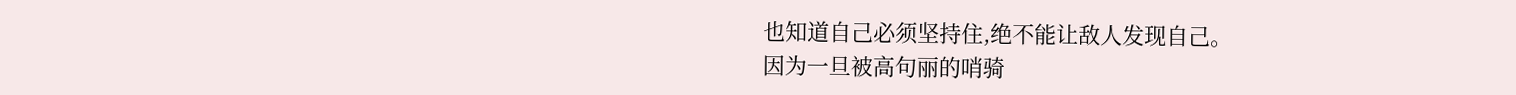也知道自己必须坚持住,绝不能让敌人发现自己。
因为一旦被高句丽的哨骑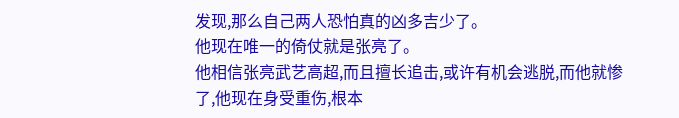发现,那么自己两人恐怕真的凶多吉少了。
他现在唯一的倚仗就是张亮了。
他相信张亮武艺高超,而且擅长追击,或许有机会逃脱,而他就惨了,他现在身受重伤,根本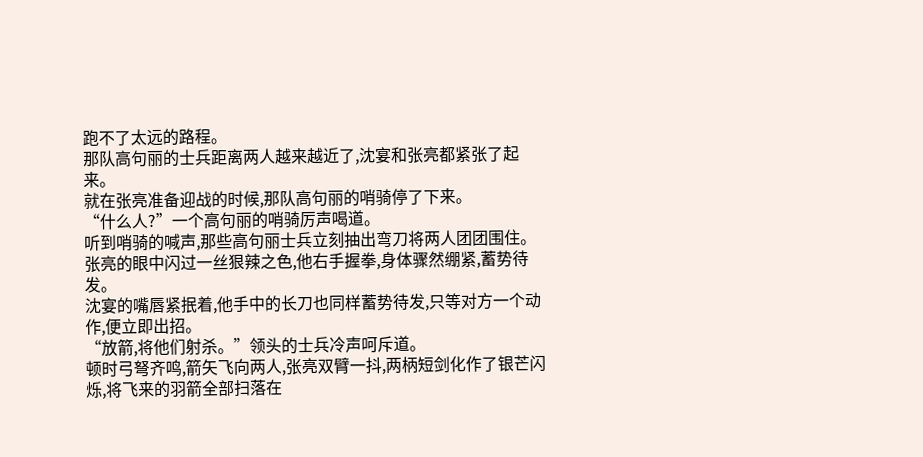跑不了太远的路程。
那队高句丽的士兵距离两人越来越近了,沈宴和张亮都紧张了起来。
就在张亮准备迎战的时候,那队高句丽的哨骑停了下来。
“什么人?”一个高句丽的哨骑厉声喝道。
听到哨骑的喊声,那些高句丽士兵立刻抽出弯刀将两人团团围住。
张亮的眼中闪过一丝狠辣之色,他右手握拳,身体骤然绷紧,蓄势待发。
沈宴的嘴唇紧抿着,他手中的长刀也同样蓄势待发,只等对方一个动作,便立即出招。
“放箭,将他们射杀。”领头的士兵冷声呵斥道。
顿时弓弩齐鸣,箭矢飞向两人,张亮双臂一抖,两柄短剑化作了银芒闪烁,将飞来的羽箭全部扫落在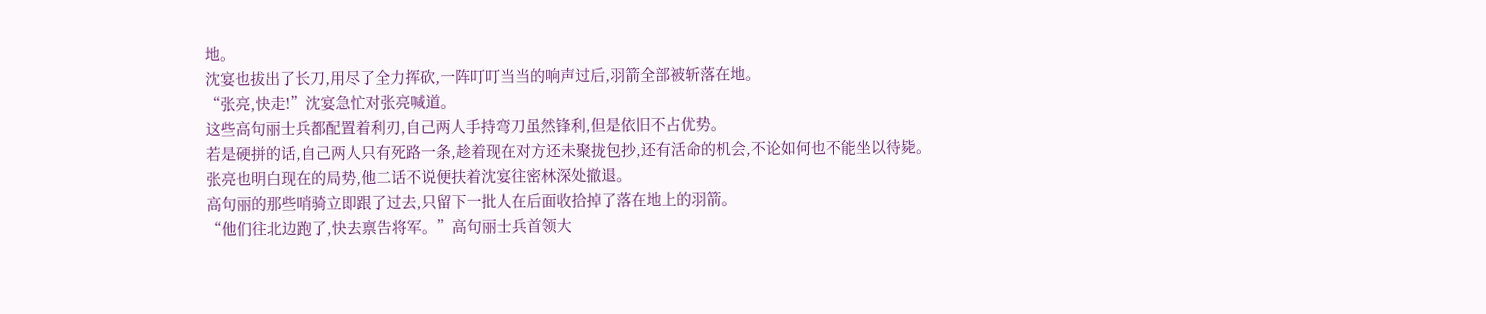地。
沈宴也拔出了长刀,用尽了全力挥砍,一阵叮叮当当的响声过后,羽箭全部被斩落在地。
“张亮,快走!”沈宴急忙对张亮喊道。
这些高句丽士兵都配置着利刃,自己两人手持弯刀虽然锋利,但是依旧不占优势。
若是硬拼的话,自己两人只有死路一条,趁着现在对方还未聚拢包抄,还有活命的机会,不论如何也不能坐以待毙。
张亮也明白现在的局势,他二话不说便扶着沈宴往密林深处撤退。
高句丽的那些哨骑立即跟了过去,只留下一批人在后面收拾掉了落在地上的羽箭。
“他们往北边跑了,快去禀告将军。”高句丽士兵首领大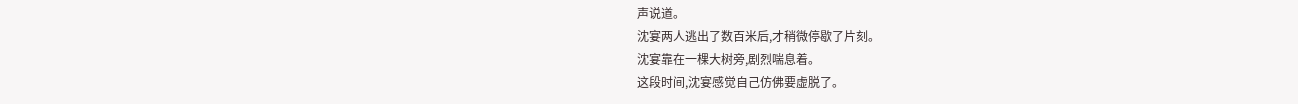声说道。
沈宴两人逃出了数百米后,才稍微停歇了片刻。
沈宴靠在一棵大树旁,剧烈喘息着。
这段时间,沈宴感觉自己仿佛要虚脱了。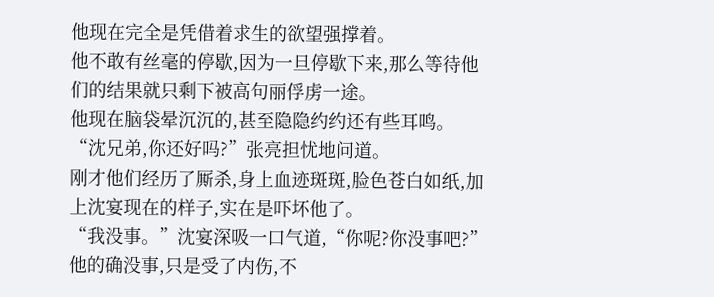他现在完全是凭借着求生的欲望强撑着。
他不敢有丝毫的停歇,因为一旦停歇下来,那么等待他们的结果就只剩下被高句丽俘虏一途。
他现在脑袋晕沉沉的,甚至隐隐约约还有些耳鸣。
“沈兄弟,你还好吗?”张亮担忧地问道。
刚才他们经历了厮杀,身上血迹斑斑,脸色苍白如纸,加上沈宴现在的样子,实在是吓坏他了。
“我没事。”沈宴深吸一口气道,“你呢?你没事吧?”
他的确没事,只是受了内伤,不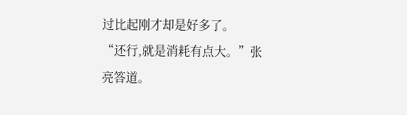过比起刚才却是好多了。
“还行,就是消耗有点大。”张亮答道。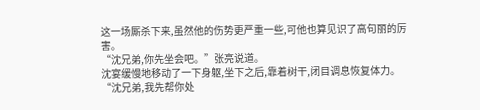这一场厮杀下来,虽然他的伤势更严重一些,可他也算见识了高句丽的厉害。
“沈兄弟,你先坐会吧。”张亮说道。
沈宴缓慢地移动了一下身躯,坐下之后,靠着树干,闭目调息恢复体力。
“沈兄弟,我先帮你处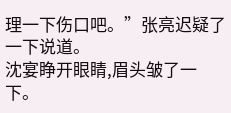理一下伤口吧。”张亮迟疑了一下说道。
沈宴睁开眼睛,眉头皱了一下。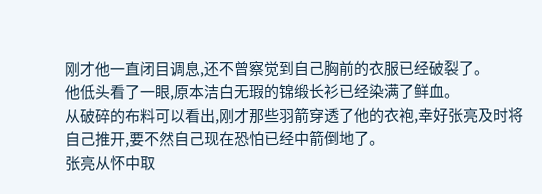刚才他一直闭目调息,还不曾察觉到自己胸前的衣服已经破裂了。
他低头看了一眼,原本洁白无瑕的锦缎长衫已经染满了鲜血。
从破碎的布料可以看出,刚才那些羽箭穿透了他的衣袍,幸好张亮及时将自己推开,要不然自己现在恐怕已经中箭倒地了。
张亮从怀中取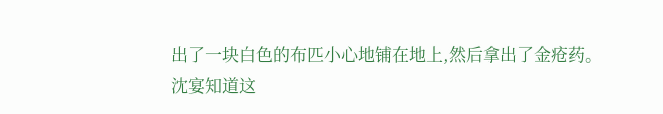出了一块白色的布匹小心地铺在地上,然后拿出了金疮药。
沈宴知道这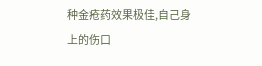种金疮药效果极佳,自己身上的伤口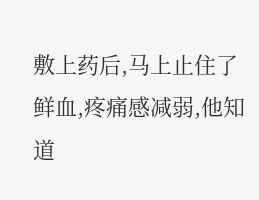敷上药后,马上止住了鲜血,疼痛感减弱,他知道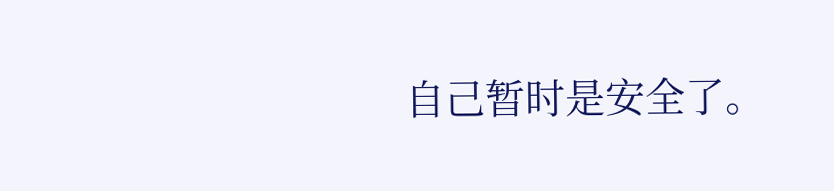自己暂时是安全了。